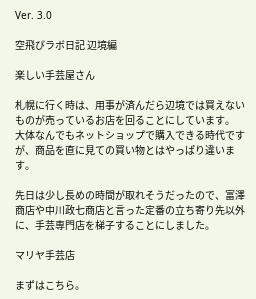Ver. 3.0

空飛びラボ日記 辺境編

楽しい手芸屋さん

札幌に行く時は、用事が済んだら辺境では買えないものが売っているお店を回ることにしています。
大体なんでもネットショップで購入できる時代ですが、商品を直に見ての買い物とはやっぱり違います。

先日は少し長めの時間が取れそうだったので、富澤商店や中川政七商店と言った定番の立ち寄り先以外に、手芸専門店を梯子することにしました。

マリヤ手芸店

まずはこちら。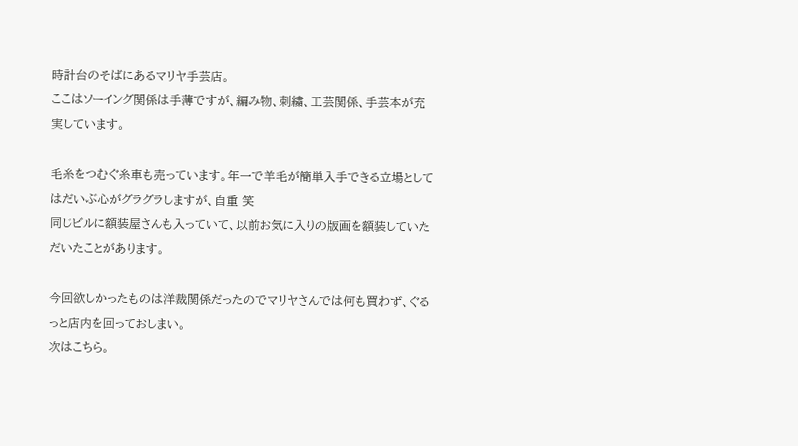時計台のそばにあるマリヤ手芸店。
ここはソーイング関係は手薄ですが、編み物、刺繍、工芸関係、手芸本が充実しています。

毛糸をつむぐ糸車も売っています。年一で羊毛が簡単入手できる立場としてはだいぶ心がグラグラしますが、自重 笑
同じビルに額装屋さんも入っていて、以前お気に入りの版画を額装していただいたことがあります。

今回欲しかったものは洋裁関係だったのでマリヤさんでは何も買わず、ぐるっと店内を回っておしまい。
次はこちら。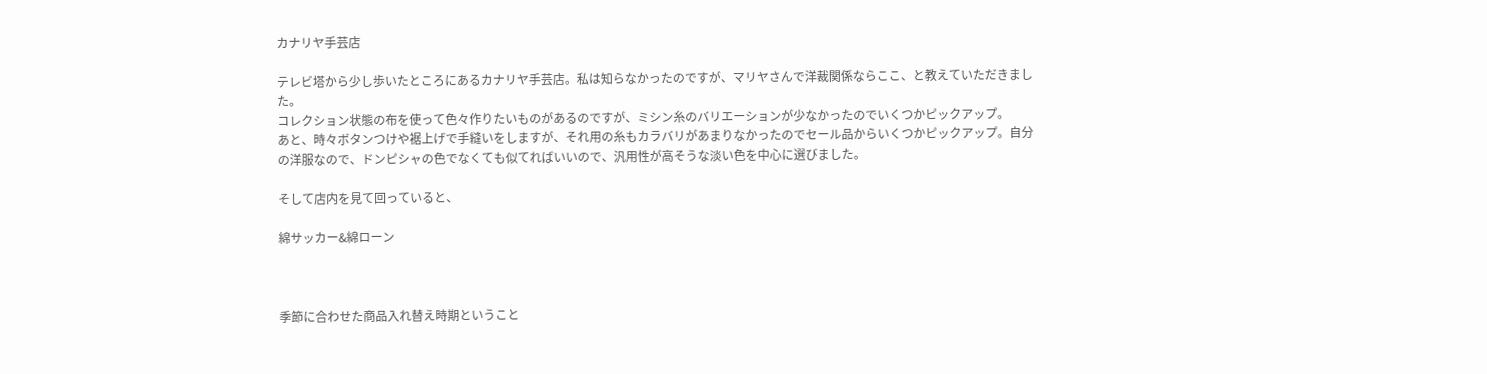カナリヤ手芸店

テレビ塔から少し歩いたところにあるカナリヤ手芸店。私は知らなかったのですが、マリヤさんで洋裁関係ならここ、と教えていただきました。
コレクション状態の布を使って色々作りたいものがあるのですが、ミシン糸のバリエーションが少なかったのでいくつかピックアップ。
あと、時々ボタンつけや裾上げで手縫いをしますが、それ用の糸もカラバリがあまりなかったのでセール品からいくつかピックアップ。自分の洋服なので、ドンピシャの色でなくても似てればいいので、汎用性が高そうな淡い色を中心に選びました。

そして店内を見て回っていると、

綿サッカー&綿ローン



季節に合わせた商品入れ替え時期ということ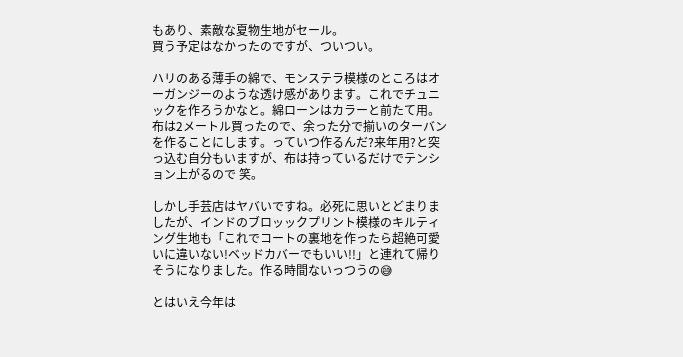もあり、素敵な夏物生地がセール。
買う予定はなかったのですが、ついつい。

ハリのある薄手の綿で、モンステラ模様のところはオーガンジーのような透け感があります。これでチュニックを作ろうかなと。綿ローンはカラーと前たて用。
布は2メートル買ったので、余った分で揃いのターバンを作ることにします。っていつ作るんだ?来年用?と突っ込む自分もいますが、布は持っているだけでテンション上がるので 笑。

しかし手芸店はヤバいですね。必死に思いとどまりましたが、インドのブロッックプリント模様のキルティング生地も「これでコートの裏地を作ったら超絶可愛いに違いない!ベッドカバーでもいい!!」と連れて帰りそうになりました。作る時間ないっつうの😅

とはいえ今年は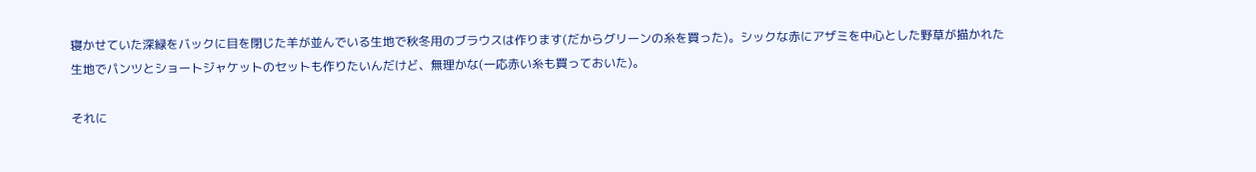寝かせていた深緑をバックに目を閉じた羊が並んでいる生地で秋冬用のブラウスは作ります(だからグリーンの糸を買った)。シックな赤にアザミを中心とした野草が描かれた生地でパンツとショートジャケットのセットも作りたいんだけど、無理かな(一応赤い糸も買っておいた)。

それに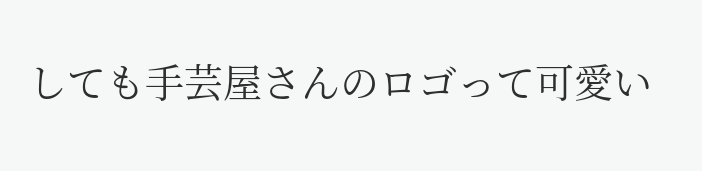しても手芸屋さんのロゴって可愛い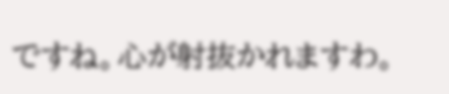ですね。心が射抜かれますわ。